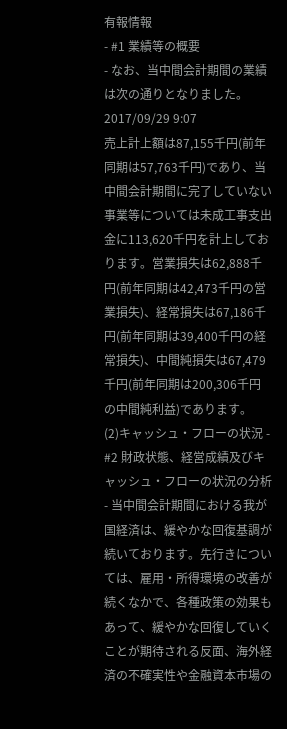有報情報
- #1 業績等の概要
- なお、当中間会計期間の業績は次の通りとなりました。2017/09/29 9:07
売上計上額は87,155千円(前年同期は57,763千円)であり、当中間会計期間に完了していない事業等については未成工事支出金に113,620千円を計上しております。営業損失は62,888千円(前年同期は42,473千円の営業損失)、経常損失は67,186千円(前年同期は39,400千円の経常損失)、中間純損失は67,479千円(前年同期は200,306千円の中間純利益)であります。
(2)キャッシュ・フローの状況 - #2 財政状態、経営成績及びキャッシュ・フローの状況の分析
- 当中間会計期間における我が国経済は、緩やかな回復基調が続いております。先行きについては、雇用・所得環境の改善が続くなかで、各種政策の効果もあって、緩やかな回復していくことが期待される反面、海外経済の不確実性や金融資本市場の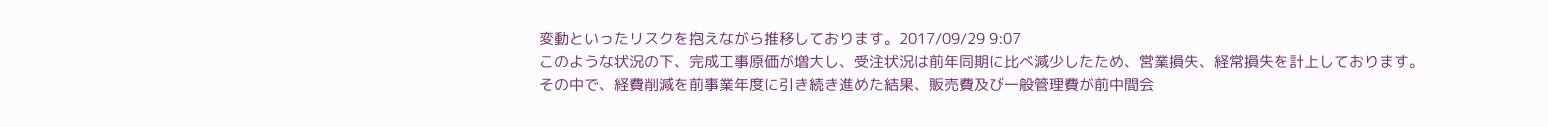変動といったリスクを抱えながら推移しております。2017/09/29 9:07
このような状況の下、完成工事原価が増大し、受注状況は前年同期に比べ減少したため、営業損失、経常損失を計上しております。
その中で、経費削減を前事業年度に引き続き進めた結果、販売費及び一般管理費が前中間会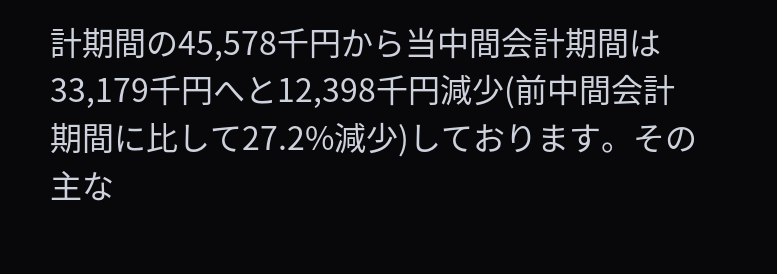計期間の45,578千円から当中間会計期間は33,179千円へと12,398千円減少(前中間会計期間に比して27.2%減少)しております。その主な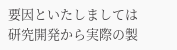要因といたしましては研究開発から実際の製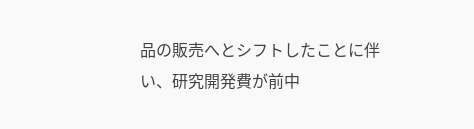品の販売へとシフトしたことに伴い、研究開発費が前中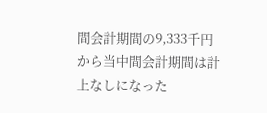間会計期間の9,333千円から当中間会計期間は計上なしになった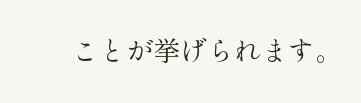ことが挙げられます。